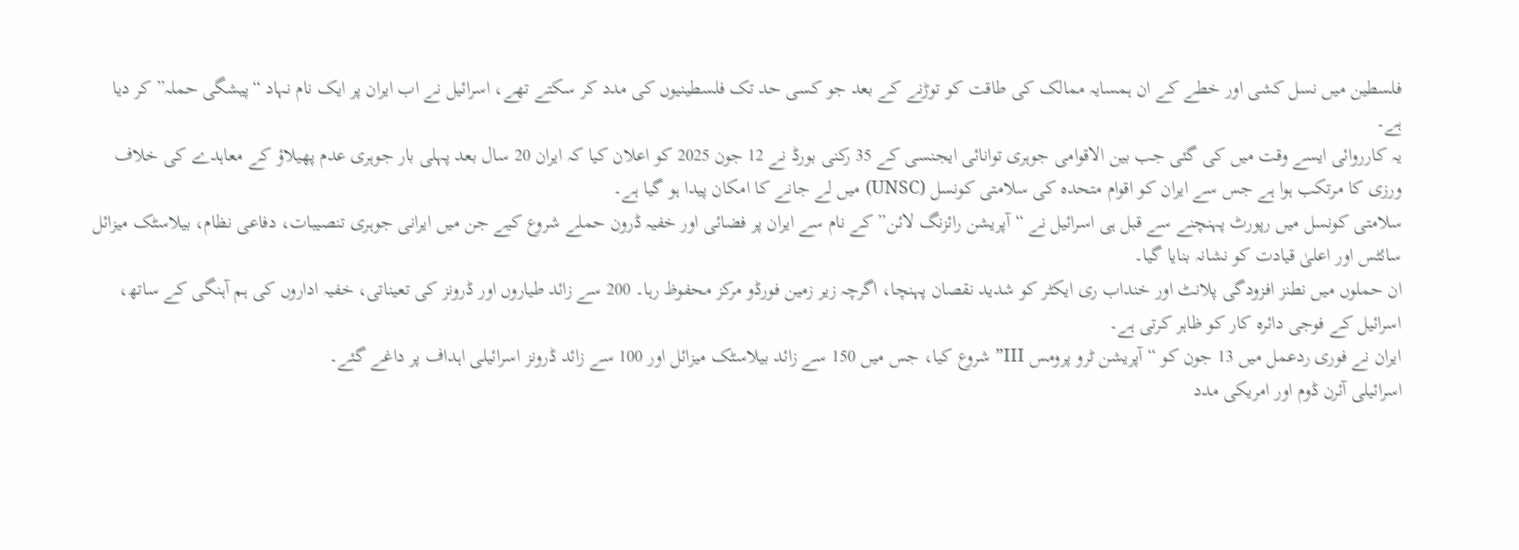فلسطین میں نسل کشی اور خطے کے ان ہمسایہ ممالک کی طاقت کو توڑنے کے بعد جو کسی حد تک فلسطینیوں کی مدد کر سکتے تھے، اسرائیل نے اب ایران پر ایک نام نہاد “پیشگی حملہ” کر دیا ہے۔
یہ کارروائی ایسے وقت میں کی گئی جب بین الاقوامی جوہری توانائی ایجنسی کے 35 رکنی بورڈ نے 12 جون 2025 کو اعلان کیا کہ ایران 20 سال بعد پہلی بار جوہری عدم پھیلاؤ کے معاہدے کی خلاف ورزی کا مرتکب ہوا ہے جس سے ایران کو اقوام متحدہ کی سلامتی کونسل (UNSC) میں لے جانے کا امکان پیدا ہو گیا ہے۔
سلامتی کونسل میں رپورٹ پہنچنے سے قبل ہی اسرائیل نے “آپریشن رائزنگ لائن” کے نام سے ایران پر فضائی اور خفیہ ڈرون حملے شروع کیے جن میں ایرانی جوہری تنصیبات، دفاعی نظام، بیلاسٹک میزائل سائٹس اور اعلیٰ قیادت کو نشانہ بنایا گیا۔
ان حملوں میں نطنز افزودگی پلانٹ اور خنداب ری ایکٹر کو شدید نقصان پہنچا، اگرچہ زیر زمین فورڈو مرکز محفوظ رہا۔ 200 سے زائد طیاروں اور ڈرونز کی تعیناتی، خفیہ اداروں کی ہم آہنگی کے ساتھ، اسرائیل کے فوجی دائرہ کار کو ظاہر کرتی ہے۔
ایران نے فوری ردعمل میں 13 جون کو “آپریشن ٹرو پرومس III” شروع کیا، جس میں 150 سے زائد بیلاسٹک میزائل اور 100 سے زائد ڈرونز اسرائیلی اہداف پر داغے گئے۔
اسرائیلی آئرن ڈوم اور امریکی مدد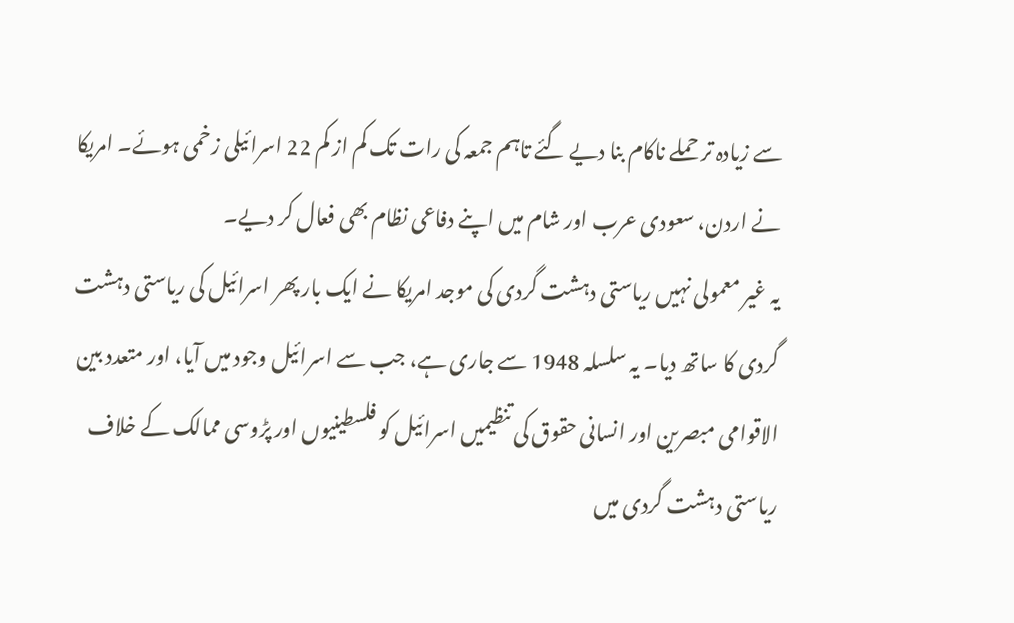سے زیادہ تر حملے ناکام بنا دیے گئے تاہم جمعہ کی رات تک کم از کم 22 اسرائیلی زخمی ہوئے۔ امریکا نے اردن، سعودی عرب اور شام میں اپنے دفاعی نظام بھی فعال کر دیے۔
یہ غیر معمولی نہیں ریاستی دہشت گردی کی موجد امریکا نے ایک بار پھر اسرائیل کی ریاستی دہشت گردی کا ساتھ دیا۔ یہ سلسلہ 1948 سے جاری ہے، جب سے اسرائیل وجود میں آیا، اور متعدد بین الاقوامی مبصرین اور انسانی حقوق کی تنظیمیں اسرائیل کو فلسطینیوں اور پڑوسی ممالک کے خلاف ریاستی دہشت گردی میں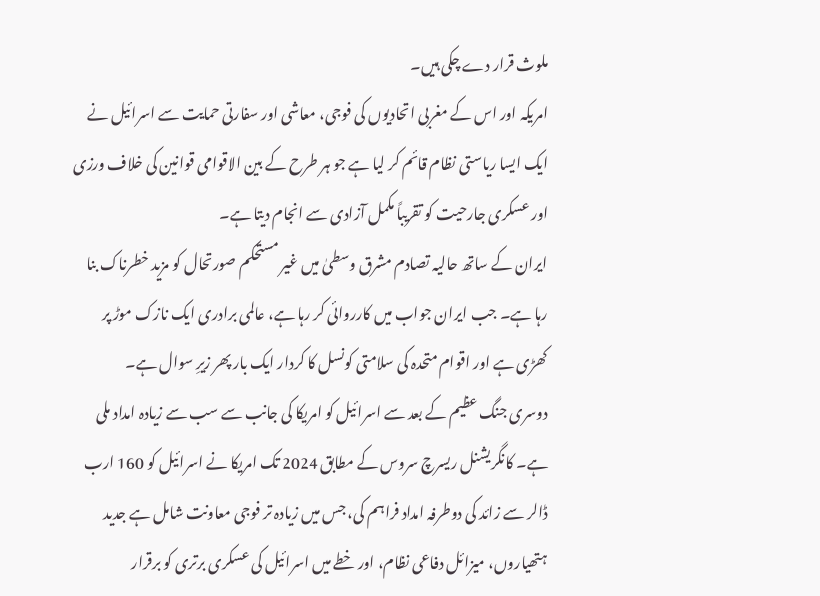ملوث قرار دے چکی ہیں۔
امریکہ اور اس کے مغربی اتحادیوں کی فوجی، معاشی اور سفارتی حمایت سے اسرائیل نے ایک ایسا ریاستی نظام قائم کر لیا ہے جو ہر طرح کے بین الاقوامی قوانین کی خلاف ورزی اور عسکری جارحیت کو تقریباً مکمل آزادی سے انجام دیتا ہے۔
ایران کے ساتھ حالیہ تصادم مشرق وسطیٰ میں غیر مستحکم صورتحال کو مزید خطرناک بنا رہا ہے۔ جب ایران جواب میں کارروائی کر رہا ہے، عالمی برادری ایک نازک موڑ پر کھڑی ہے اور اقوام متحدہ کی سلامتی کونسل کا کردار ایک بار پھر زیرِ سوال ہے۔
دوسری جنگ عظیم کے بعد سے اسرائیل کو امریکا کی جانب سے سب سے زیادہ امداد ملی ہے۔ کانگریشنل ریسرچ سروس کے مطابق 2024 تک امریکا نے اسرائیل کو 160 ارب ڈالر سے زائد کی دوطرفہ امداد فراہم کی، جس میں زیادہ تر فوجی معاونت شامل ہے جدید ہتھیاروں، میزائل دفاعی نظام، اور خطے میں اسرائیل کی عسکری برتری کو برقرار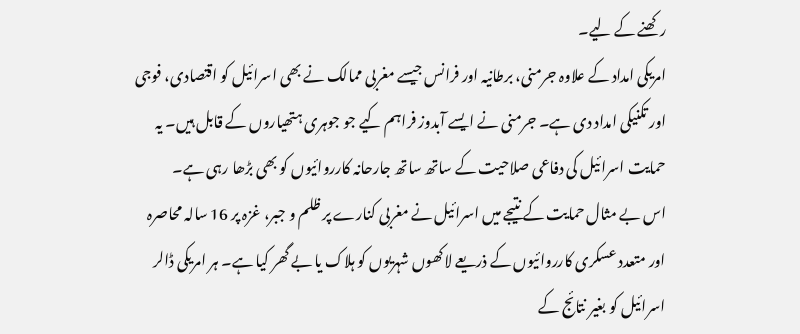رکھنے کے لیے۔
امریکی امداد کے علاوہ جرمنی، برطانیہ اور فرانس جیسے مغربی ممالک نے بھی اسرائیل کو اقتصادی، فوجی اور تکنیکی امداد دی ہے۔ جرمنی نے ایسے آبدوز فراہم کیے جو جوہری ہتھیاروں کے قابل ہیں۔ یہ حمایت اسرائیل کی دفاعی صلاحیت کے ساتھ ساتھ جارحانہ کارروائیوں کو بھی بڑھا رہی ہے۔
اس بے مثال حمایت کے نتیجے میں اسرائیل نے مغربی کنارے پر ظلم و جبر، غزہ پر 16 سالہ محاصرہ اور متعدد عسکری کارروائیوں کے ذریعے لاکھوں شہریوں کو ہلاک یا بے گھر کیا ہے۔ ہر امریکی ڈالر اسرائیل کو بغیر نتائج کے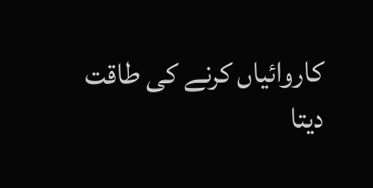کاروائیاں کرنے کی طاقت دیتا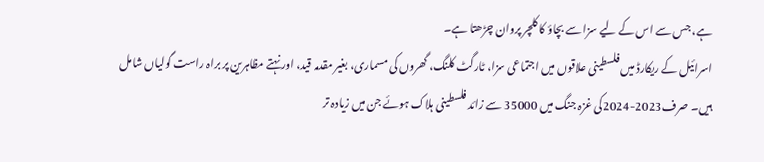ہے، جس سے اس کے لیے سزا سے بچاؤ کا کلچر پروان چڑھتا ہے۔
اسرائیل کے ریکارڈ میں فلسطینی علاقوں میں اجتماعی سزا، ٹارگٹ کلنگ، گھروں کی مسماری، بغیر مقدمہ قید، اور نہتے مظاہرین پر براہ راست گولیاں شامل ہیں۔ صرف2023-2024کی غزہ جنگ میں 35000 سے زائد فلسطینی ہلاک ہوئے جن میں زیادہ تر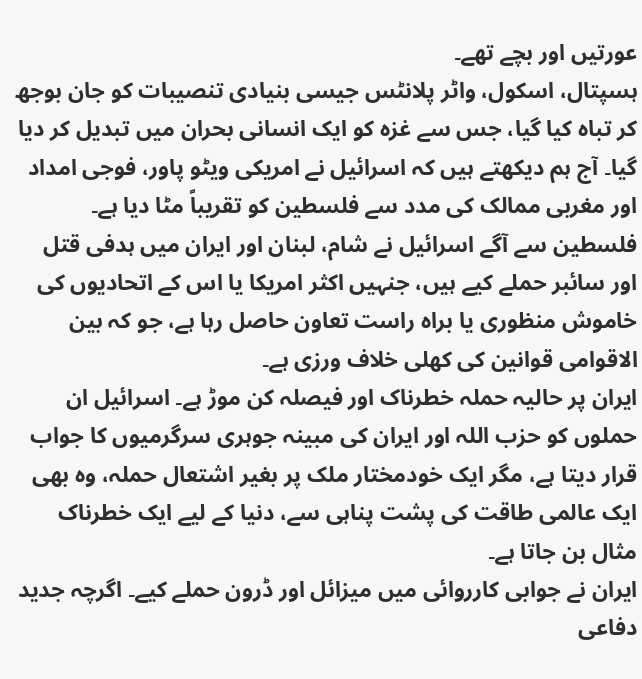عورتیں اور بچے تھے۔
ہسپتال، اسکول، واٹر پلانٹس جیسی بنیادی تنصیبات کو جان بوجھ کر تباہ کیا گیا، جس سے غزہ کو ایک انسانی بحران میں تبدیل کر دیا گیا۔ آج ہم دیکھتے ہیں کہ اسرائیل نے امریکی ویٹو پاور، فوجی امداد اور مغربی ممالک کی مدد سے فلسطین کو تقریباً مٹا دیا ہے۔
فلسطین سے آگے اسرائیل نے شام، لبنان اور ایران میں ہدفی قتل اور سائبر حملے کیے ہیں، جنہیں اکثر امریکا یا اس کے اتحادیوں کی خاموش منظوری یا براہ راست تعاون حاصل رہا ہے، جو کہ بین الاقوامی قوانین کی کھلی خلاف ورزی ہے۔
ایران پر حالیہ حملہ خطرناک اور فیصلہ کن موڑ ہے۔ اسرائیل ان حملوں کو حزب اللہ اور ایران کی مبینہ جوہری سرگرمیوں کا جواب قرار دیتا ہے، مگر ایک خودمختار ملک پر بغیر اشتعال حملہ، وہ بھی ایک عالمی طاقت کی پشت پناہی سے، دنیا کے لیے ایک خطرناک مثال بن جاتا ہے۔
ایران نے جوابی کارروائی میں میزائل اور ڈرون حملے کیے۔ اگرچہ جدید دفاعی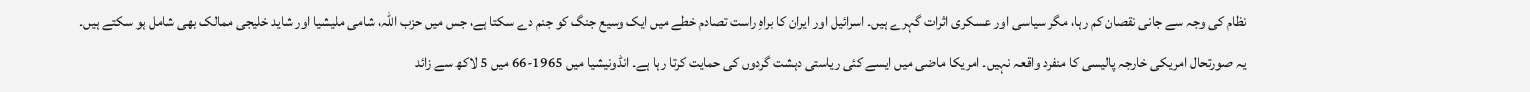نظام کی وجہ سے جانی نقصان کم رہا، مگر سیاسی اور عسکری اثرات گہرے ہیں۔ اسرائیل اور ایران کا براہِ راست تصادم خطے میں ایک وسیع جنگ کو جنم دے سکتا ہے، جس میں حزب اللہ، شامی ملیشیا اور شاید خلیجی ممالک بھی شامل ہو سکتے ہیں۔
یہ صورتحال امریکی خارجہ پالیسی کا منفرد واقعہ نہیں۔ امریکا ماضی میں ایسے کئی ریاستی دہشت گردوں کی حمایت کرتا رہا ہے۔ انڈونیشیا میں 1965-66 میں 5 لاکھ سے زائد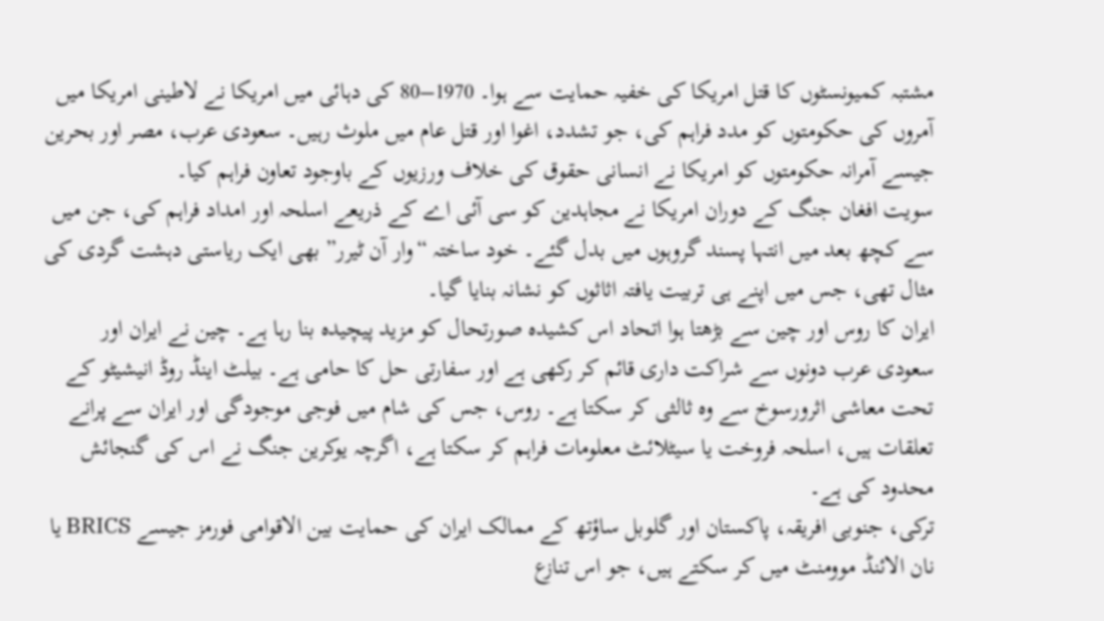مشتبہ کمیونسٹوں کا قتل امریکا کی خفیہ حمایت سے ہوا۔ 1970–80 کی دہائی میں امریکا نے لاطینی امریکا میں آمروں کی حکومتوں کو مدد فراہم کی، جو تشدد، اغوا اور قتل عام میں ملوث رہیں۔ سعودی عرب، مصر اور بحرین جیسے آمرانہ حکومتوں کو امریکا نے انسانی حقوق کی خلاف ورزیوں کے باوجود تعاون فراہم کیا۔
سویت افغان جنگ کے دوران امریکا نے مجاہدین کو سی آئی اے کے ذریعے اسلحہ اور امداد فراہم کی، جن میں سے کچھ بعد میں انتہا پسند گروہوں میں بدل گئے۔ خود ساختہ “وار آن ٹیرر” بھی ایک ریاستی دہشت گردی کی مثال تھی، جس میں اپنے ہی تربیت یافتہ اثاثوں کو نشانہ بنایا گیا۔
ایران کا روس اور چین سے بڑھتا ہوا اتحاد اس کشیدہ صورتحال کو مزید پیچیدہ بنا رہا ہے۔ چین نے ایران اور سعودی عرب دونوں سے شراکت داری قائم کر رکھی ہے اور سفارتی حل کا حامی ہے۔ بیلٹ اینڈ روڈ انیشیٹو کے تحت معاشی اثرورسوخ سے وہ ثالثی کر سکتا ہے۔ روس، جس کی شام میں فوجی موجودگی اور ایران سے پرانے تعلقات ہیں، اسلحہ فروخت یا سیٹلائٹ معلومات فراہم کر سکتا ہے، اگرچہ یوکرین جنگ نے اس کی گنجائش محدود کی ہے۔
ترکی، جنوبی افریقہ، پاکستان اور گلوبل ساؤتھ کے ممالک ایران کی حمایت بین الاقوامی فورمز جیسے BRICS یا نان الائنڈ موومنٹ میں کر سکتے ہیں، جو اس تنازع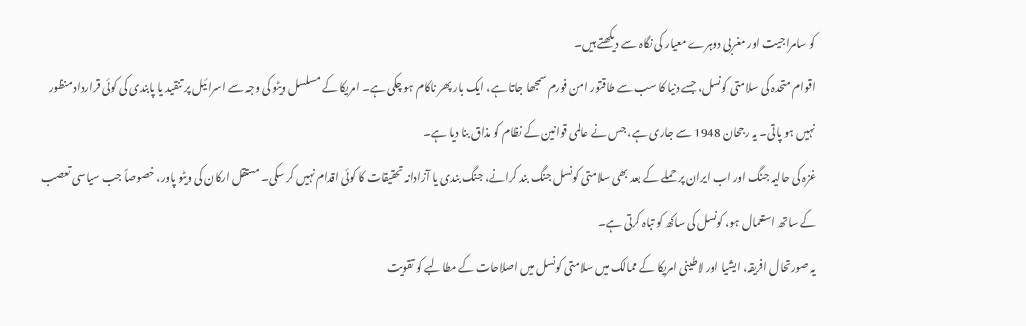کو سامراجیت اور مغربی دوہرے معیار کی نگاہ سے دیکھتے ہیں۔
اقوام متحدہ کی سلامتی کونسل، جسے دنیا کا سب سے طاقتور امن فورم سمجھا جاتا ہے، ایک بار پھر ناکام ہو چکی ہے۔ امریکا کے مسلسل ویٹو کی وجہ سے اسرائیل پر تنقید یا پابندی کی کوئی قرارداد منظور نہیں ہو پاتی۔ یہ رجحان 1948 سے جاری ہے، جس نے عالمی قوانین کے نظام کو مذاق بنا دیا ہے۔
غزہ کی حالیہ جنگ اور اب ایران پر حملے کے بعد بھی سلامتی کونسل جنگ بند کرانے، جنگ بندی یا آزادانہ تحقیقات کا کوئی اقدام نہیں کر سکی۔ مستقل ارکان کی ویٹو پاور، خصوصاً جب سیاسی تعصب کے ساتھ استعمال ہو، کونسل کی ساکھ کو تباہ کرتی ہے۔
یہ صورتحال افریقہ، ایشیا اور لاطینی امریکا کے ممالک میں سلامتی کونسل میں اصلاحات کے مطالبے کو تقویت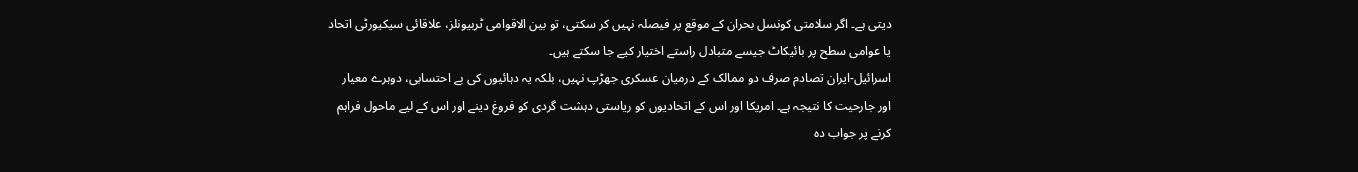دیتی ہے۔ اگر سلامتی کونسل بحران کے موقع پر فیصلہ نہیں کر سکتی، تو بین الاقوامی ٹربیونلز، علاقائی سیکیورٹی اتحاد یا عوامی سطح پر بائیکاٹ جیسے متبادل راستے اختیار کیے جا سکتے ہیں۔
اسرائیل-ایران تصادم صرف دو ممالک کے درمیان عسکری جھڑپ نہیں، بلکہ یہ دہائیوں کی بے احتسابی، دوہرے معیار اور جارحیت کا نتیجہ ہے۔ امریکا اور اس کے اتحادیوں کو ریاستی دہشت گردی کو فروغ دینے اور اس کے لیے ماحول فراہم کرنے پر جواب دہ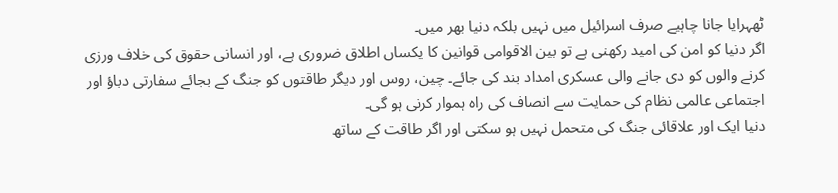ٹھہرایا جانا چاہیے صرف اسرائیل میں نہیں بلکہ دنیا بھر میں۔
اگر دنیا کو امن کی امید رکھنی ہے تو بین الاقوامی قوانین کا یکساں اطلاق ضروری ہے، اور انسانی حقوق کی خلاف ورزی کرنے والوں کو دی جانے والی عسکری امداد بند کی جائے۔ چین، روس اور دیگر طاقتوں کو جنگ کے بجائے سفارتی دباؤ اور اجتماعی عالمی نظام کی حمایت سے انصاف کی راہ ہموار کرنی ہو گی۔
دنیا ایک اور علاقائی جنگ کی متحمل نہیں ہو سکتی اور اگر طاقت کے ساتھ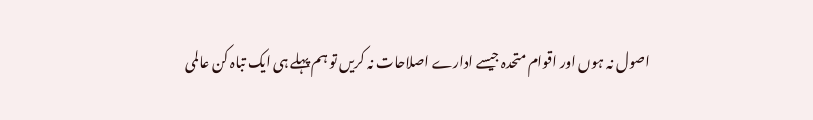اصول نہ ہوں اور اقوام متحدہ جیسے ادارے اصلاحات نہ کریں تو ہم پہلے ہی ایک تباہ کن عالمی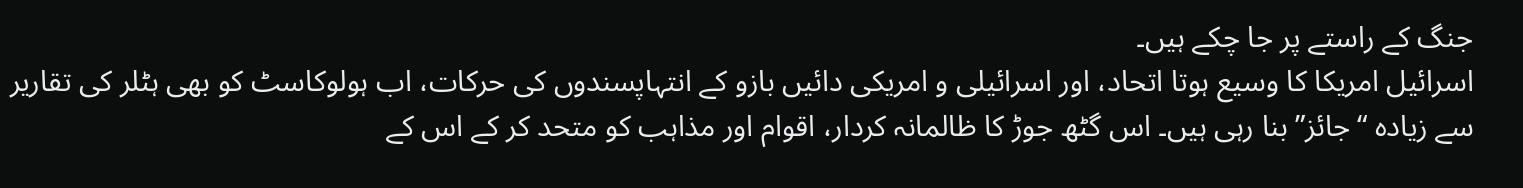جنگ کے راستے پر جا چکے ہیں۔
اسرائیل امریکا کا وسیع ہوتا اتحاد، اور اسرائیلی و امریکی دائیں بازو کے انتہاپسندوں کی حرکات، اب ہولوکاسٹ کو بھی ہٹلر کی تقاریر سے زیادہ “جائز” بنا رہی ہیں۔ اس گٹھ جوڑ کا ظالمانہ کردار، اقوام اور مذاہب کو متحد کر کے اس کے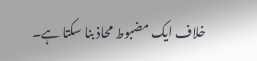خلاف ایک مضبوط محاذ بنا سکتا ہے۔